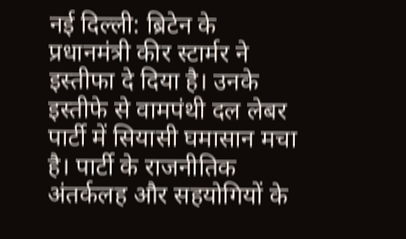नई दिल्ली: ब्रिटेन के प्रधानमंत्री कीर स्टार्मर ने इस्तीफा दे दिया है। उनके इस्तीफे से वामपंथी दल लेबर पार्टी में सियासी घमासान मचा है। पार्टी के राजनीतिक अंतर्कलह और सहयोगियों के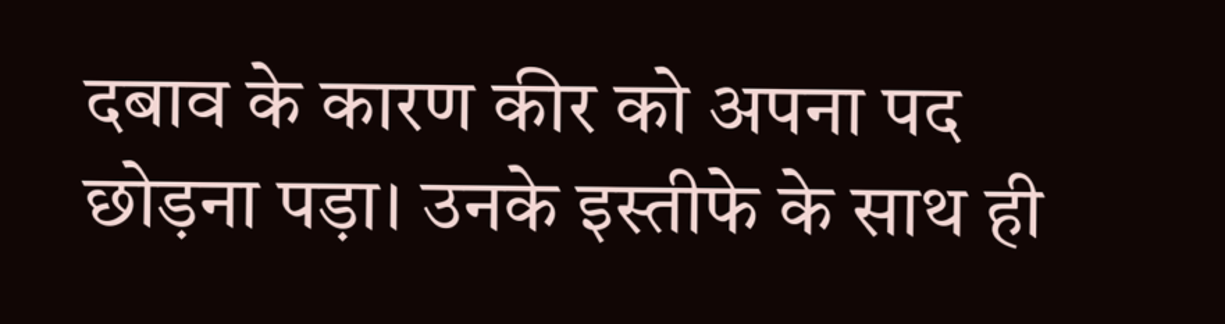दबाव के कारण कीर को अपना पद छोड़ना पड़ा। उनके इस्तीफे के साथ ही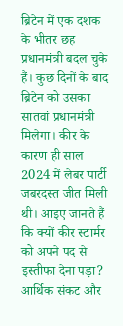ब्रिटेन में एक दशक के भीतर छह प्रधानमंत्री बदल चुके हैं। कुछ दिनों के बाद ब्रिटेन को उसका सातवां प्रधानमंत्री मिलेगा। कीर के कारण ही साल 2024 में लेबर पार्टी जबरदस्त जीत मिली थी। आइए जानते हैं कि क्यों कीर स्टार्मर को अपने पद से इस्तीफा देना पड़ा?
आर्थिक संकट और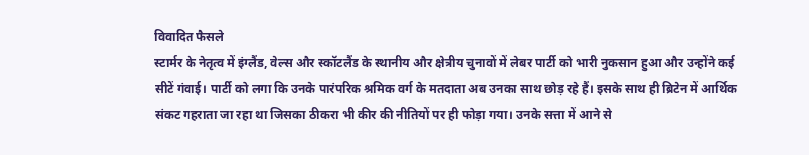विवादित फैसले
स्टार्मर के नेतृत्व में इंग्लैंड, वेल्स और स्कॉटलैंड के स्थानीय और क्षेत्रीय चुनावों में लेबर पार्टी को भारी नुकसान हुआ और उन्होंने कई सीटें गंवाई। पार्टी को लगा कि उनके पारंपरिक श्रमिक वर्ग के मतदाता अब उनका साथ छोड़ रहे हैं। इसके साथ ही ब्रिटेन में आर्थिक संकट गहराता जा रहा था जिसका ठीकरा भी कीर की नीतियों पर ही फोड़ा गया। उनके सत्ता में आने से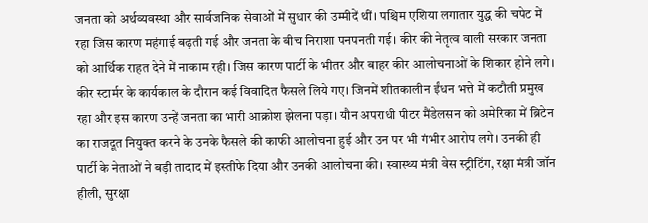जनता को अर्थव्यवस्था और सार्वजनिक सेवाओं में सुधार की उम्मीदें थीं। पश्चिम एशिया लगातार युद्ध की चपेट में रहा जिस कारण महंगाई बढ़ती गई और जनता के बीच निराशा पनपनती गई। कीर की नेतृत्व वाली सरकार जनता को आर्थिक राहत देने में नाकाम रही। जिस कारण पार्टी के भीतर और बाहर कीर आलोचनाओं के शिकार होने लगे।
कीर स्टार्मर के कार्यकाल के दौरान कई विवादित फैसले लिये गए। जिनमें शीतकालीन ईंधन भत्ते में कटौती प्रमुख रहा और इस कारण उन्हें जनता का भारी आक्रोश झेलना पड़ा। यौन अपराधी पीटर मैंडेलसन को अमेरिका में ब्रिटेन का राजदूत नियुक्त करने के उनके फैसले की काफी आलोचना हुई और उन पर भी गंभीर आरोप लगे। उनकी ही पार्टी के नेताओं ने बड़ी तादाद में इस्तीफे दिया और उनकी आलोचना की। स्वास्थ्य मंत्री वेस स्ट्रीटिंग, रक्षा मंत्री जॉन हीली, सुरक्षा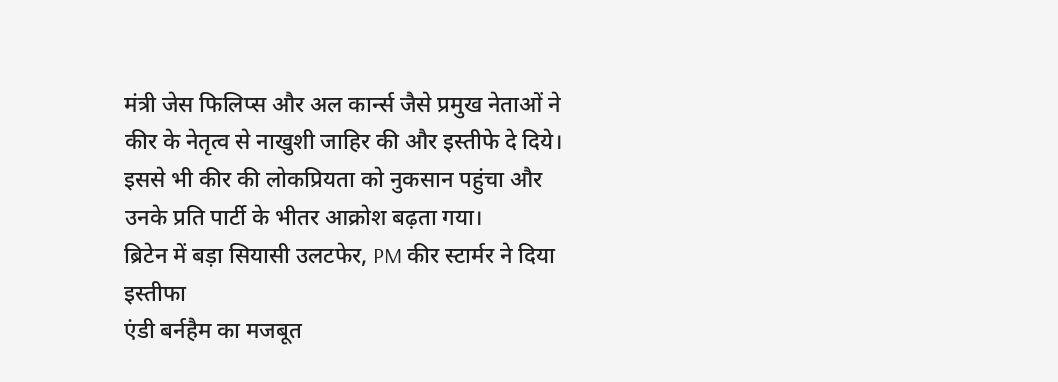मंत्री जेस फिलिप्स और अल कार्न्स जैसे प्रमुख नेताओं ने कीर के नेतृत्व से नाखुशी जाहिर की और इस्तीफे दे दिये। इससे भी कीर की लोकप्रियता को नुकसान पहुंचा और उनके प्रति पार्टी के भीतर आक्रोश बढ़ता गया।
ब्रिटेन में बड़ा सियासी उलटफेर, PM कीर स्टार्मर ने दिया इस्तीफा
एंडी बर्नहैम का मजबूत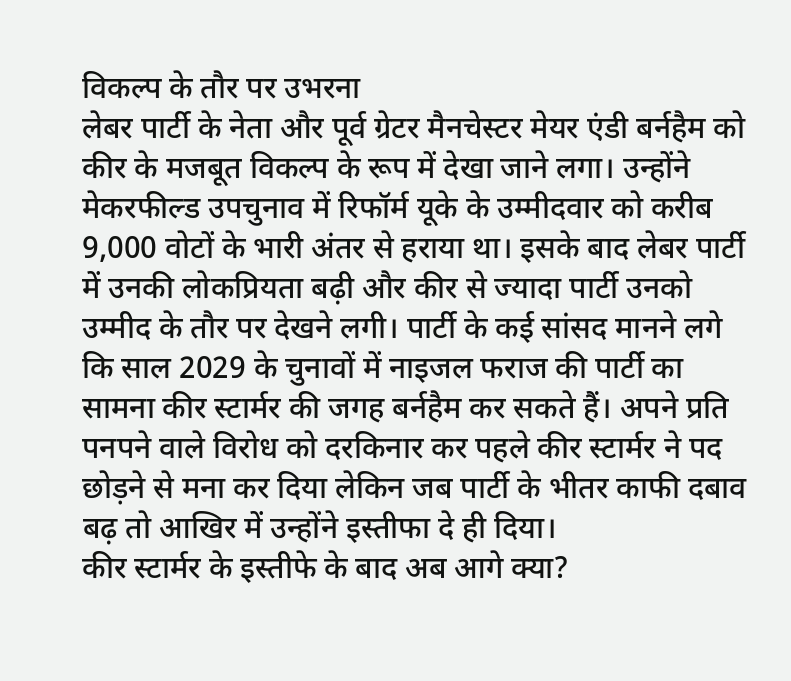विकल्प के तौर पर उभरना
लेबर पार्टी के नेता और पूर्व ग्रेटर मैनचेस्टर मेयर एंडी बर्नहैम को कीर के मजबूत विकल्प के रूप में देखा जाने लगा। उन्होंने मेकरफील्ड उपचुनाव में रिफॉर्म यूके के उम्मीदवार को करीब 9,000 वोटों के भारी अंतर से हराया था। इसके बाद लेबर पार्टी में उनकी लोकप्रियता बढ़ी और कीर से ज्यादा पार्टी उनको उम्मीद के तौर पर देखने लगी। पार्टी के कई सांसद मानने लगे कि साल 2029 के चुनावों में नाइजल फराज की पार्टी का सामना कीर स्टार्मर की जगह बर्नहैम कर सकते हैं। अपने प्रति पनपने वाले विरोध को दरकिनार कर पहले कीर स्टार्मर ने पद छोड़ने से मना कर दिया लेकिन जब पार्टी के भीतर काफी दबाव बढ़ तो आखिर में उन्होंने इस्तीफा दे ही दिया।
कीर स्टार्मर के इस्तीफे के बाद अब आगे क्या?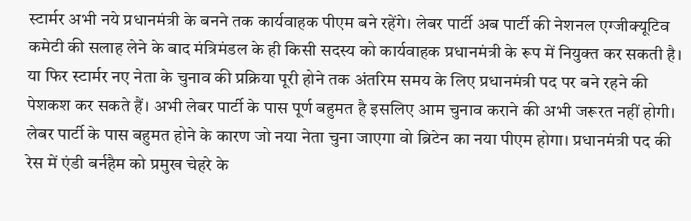स्टार्मर अभी नये प्रधानमंत्री के बनने तक कार्यवाहक पीएम बने रहेंगे। लेबर पार्टी अब पार्टी की नेशनल एग्जीक्यूटिव कमेटी की सलाह लेने के बाद मंत्रिमंडल के ही किसी सदस्य को कार्यवाहक प्रधानमंत्री के रूप में नियुक्त कर सकती है। या फिर स्टार्मर नए नेता के चुनाव की प्रक्रिया पूरी होने तक अंतरिम समय के लिए प्रधानमंत्री पद पर बने रहने की पेशकश कर सकते हैं। अभी लेबर पार्टी के पास पूर्ण बहुमत है इसलिए आम चुनाव कराने की अभी जरूरत नहीं होगी। लेबर पार्टी के पास बहुमत होने के कारण जो नया नेता चुना जाएगा वो ब्रिटेन का नया पीएम होगा। प्रधानमंत्री पद की रेस में एंडी बर्नहैम को प्रमुख चेहरे के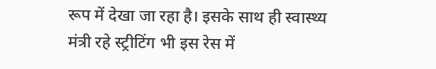रूप में देखा जा रहा है। इसके साथ ही स्वास्थ्य मंत्री रहे स्ट्रीटिंग भी इस रेस में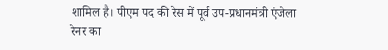शामिल है। पीएम पद की रेस में पूर्व उप-प्रधानमंत्री एंजेला रेनर का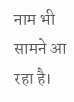नाम भी सामने आ रहा है।